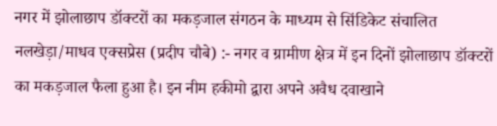नगर में झोलाछाप डॉक्टरों का मकड़जाल संगठन के माध्यम से सिंडिकेट संचालित
नलखेड़ा/माधव एक्सप्रेस (प्रदीप चौबे) :- नगर व ग्रामीण क्षेत्र में इन दिनों झोलाछाप डॉक्टरों का मकड़जाल फैला हुआ है। इन नीम हकीमो द्वारा अपने अवैध दवाखाने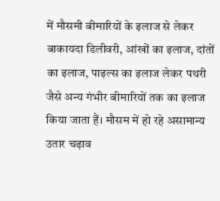में मौसमी बीमारियों के इलाज से लेकर बाकायदा डिलीवरी, आंखों का इलाज, दांतों का इलाज, पाइल्स का इलाज लेकर पथरी जैसे अन्य गंभीर बीमारियों तक का इलाज किया जाता हैं। मौसम में हो रहे असामान्य उतार चढ़ाव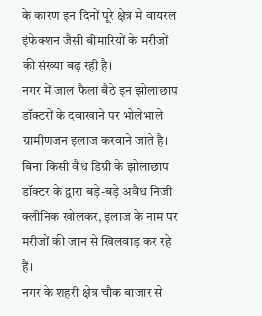के कारण इन दिनों पूरे क्षेत्र मे वायरल इंफेक्शन जैसी बीमारियों के मरीजों की संख्या बढ़ रही है।
नगर में जाल फैला बैठे इन झोलाछाप डॉक्टरों के दवाखाने पर भोलेभाले ग्रामीणजन इलाज करवाने जाते है।
बिना किसी वैध डिग्री के झोलाछाप डॉक्टर के द्वारा बड़े-बड़े अवैध निजी क्लीनिक खोलकर, इलाज के नाम पर मरीजों की जान से खिलवाड़ कर रहे हैं।
नगर के शहरी क्षेत्र चौक बाजार से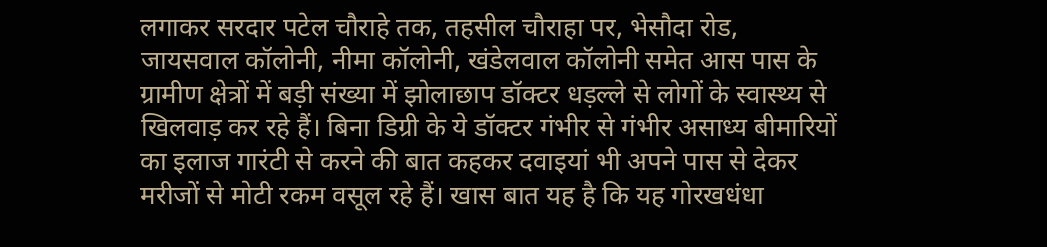लगाकर सरदार पटेल चौराहे तक, तहसील चौराहा पर, भेसौदा रोड, जायसवाल कॉलोनी, नीमा कॉलोनी, खंडेलवाल कॉलोनी समेत आस पास के ग्रामीण क्षेत्रों में बड़ी संख्या में झोलाछाप डॉक्टर धड़ल्ले से लोगों के स्वास्थ्य से खिलवाड़ कर रहे हैं। बिना डिग्री के ये डॉक्टर गंभीर से गंभीर असाध्य बीमारियों का इलाज गारंटी से करने की बात कहकर दवाइयां भी अपने पास से देकर मरीजों से मोटी रकम वसूल रहे हैं। खास बात यह है कि यह गोरखधंधा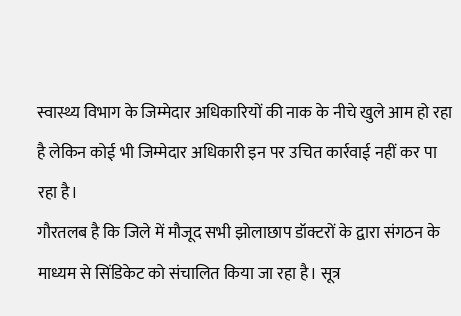स्वास्थ्य विभाग के जिम्मेदार अधिकारियों की नाक के नीचे खुले आम हो रहा है लेकिन कोई भी जिम्मेदार अधिकारी इन पर उचित कार्रवाई नहीं कर पा रहा है।
गौरतलब है कि जिले में मौजूद सभी झोलाछाप डॉक्टरों के द्वारा संगठन के माध्यम से सिंडिकेट को संचालित किया जा रहा है। सूत्र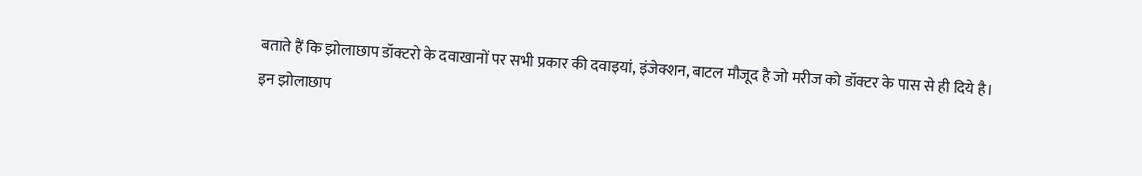बताते हैं कि झोलाछाप डॉक्टरो के दवाखानों पर सभी प्रकार की दवाइयां, इंजेक्शन, बाटल मौजूद है जो मरीज को डॉक्टर के पास से ही दिये है।
इन झोलाछाप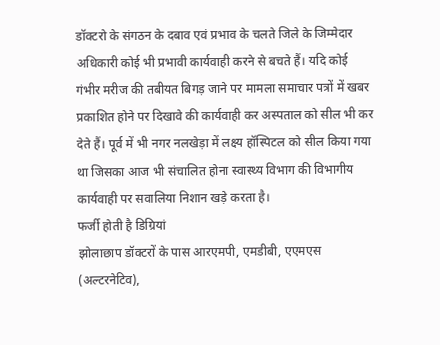डॉक्टरो के संगठन के दबाव एवं प्रभाव के चलते जिले के जिम्मेदार अधिकारी कोई भी प्रभावी कार्यवाही करने से बचते हैं। यदि कोई गंभीर मरीज की तबीयत बिगड़ जाने पर मामला समाचार पत्रों में खबर प्रकाशित होने पर दिखावे की कार्यवाही कर अस्पताल को सील भी कर देते हैं। पूर्व में भी नगर नलखेड़ा में लक्ष्य हॉस्पिटल को सील किया गया था जिसका आज भी संचालित होना स्वास्थ्य विभाग की विभागीय कार्यवाही पर सवालिया निशान खड़े करता है।
फर्जी होती है डिग्रियां
झोलाछाप डॉक्टरों के पास आरएमपी, एमडीबी, एएमएस (अल्टरनेटिव),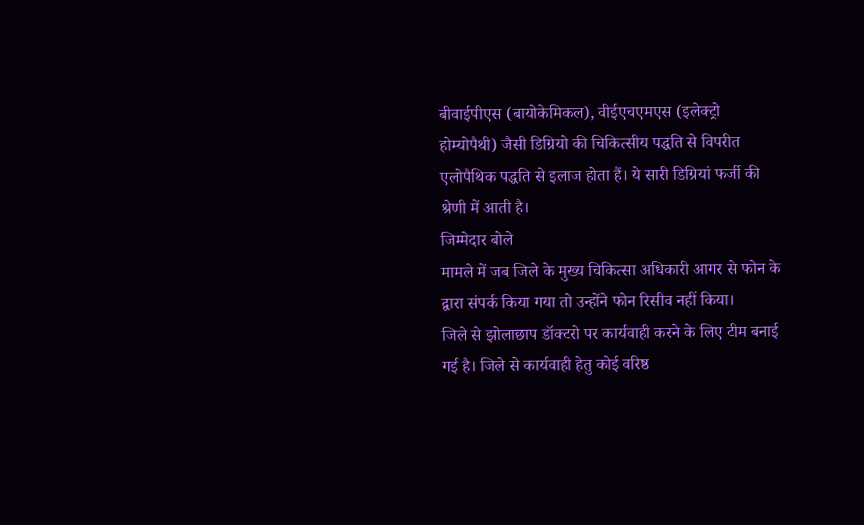बीवाईपीएस (बायोकेमिकल), वीईएचएमएस (इलेक्ट्रो होम्योपैथी) जैसी डिग्रियो की चिकित्सीय पद्धति से विपरीत एलोपैथिक पद्धति से इलाज होता हैं। ये सारी डिग्रियां फर्जी की श्रेणी में आती है।
जिम्मेदार बोले
मामले में जब जिले के मुख्य चिकित्सा अधिकारी आगर से फोन के द्वारा संपर्क किया गया तो उन्होंने फोन रिसीव नहीं किया।
जिले से झोलाछाप डॉक्टरो पर कार्यवाही करने के लिए टीम बनाई गई है। जिले से कार्यवाही हेतु कोई वरिष्ठ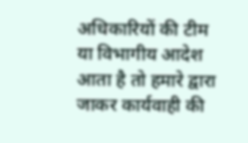अधिकारियों की टीम या विभागीय आदेश आता है तो हमारे द्वारा जाकर कार्यवाही की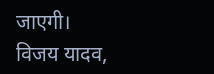जाएगी।
विजय यादव,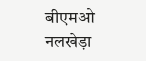बीएमओ नलखेड़ा